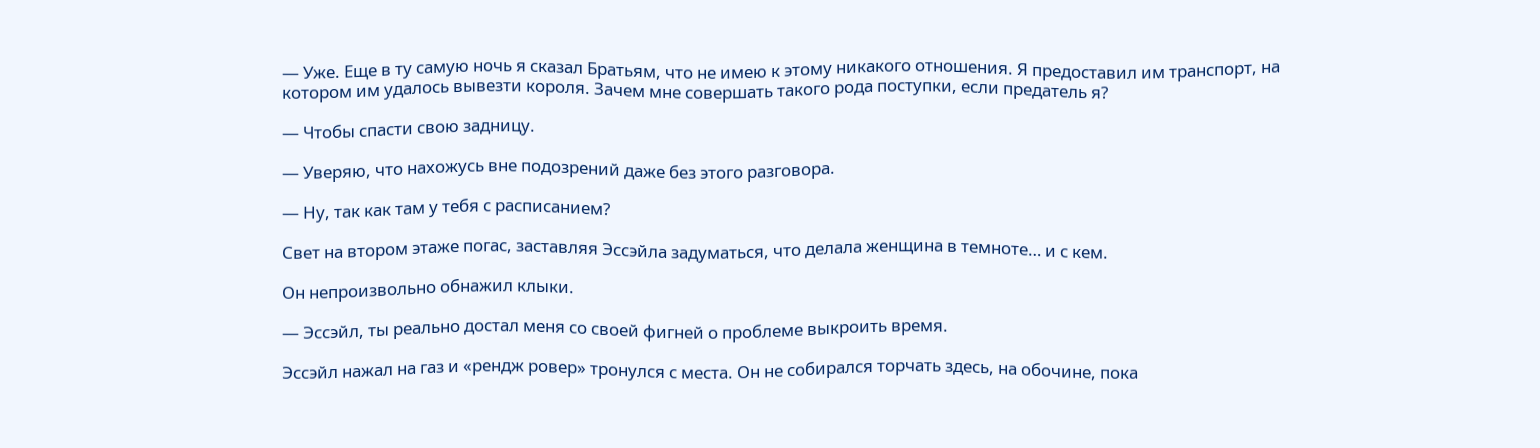— Уже. Еще в ту самую ночь я сказал Братьям, что не имею к этому никакого отношения. Я предоставил им транспорт, на котором им удалось вывезти короля. Зачем мне совершать такого рода поступки, если предатель я?

— Чтобы спасти свою задницу.

— Уверяю, что нахожусь вне подозрений даже без этого разговора.

— Ну, так как там у тебя с расписанием?

Свет на втором этаже погас, заставляя Эссэйла задуматься, что делала женщина в темноте… и с кем.

Он непроизвольно обнажил клыки.

— Эссэйл, ты реально достал меня со своей фигней о проблеме выкроить время.

Эссэйл нажал на газ и «рендж ровер» тронулся с места. Он не собирался торчать здесь, на обочине, пока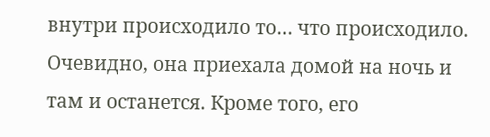внутри происходило то… что происходило. Очевидно, она приехала домой на ночь и там и останется. Кроме того, его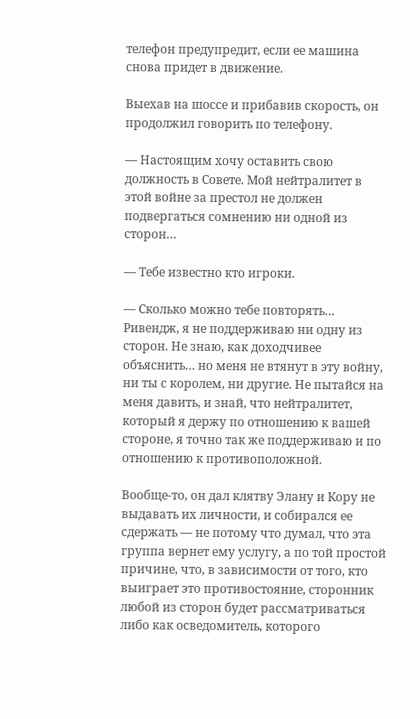телефон предупредит, если ее машина снова придет в движение.

Выехав на шоссе и прибавив скорость, он продолжил говорить по телефону.

— Настоящим хочу оставить свою должность в Совете. Мой нейтралитет в этой войне за престол не должен подвергаться сомнению ни одной из сторон…

— Тебе известно кто игроки.

— Сколько можно тебе повторять… Ривендж, я не поддерживаю ни одну из сторон. Не знаю, как доходчивее объяснить… но меня не втянут в эту войну, ни ты с королем, ни другие. Не пытайся на меня давить, и знай, что нейтралитет, который я держу по отношению к вашей стороне, я точно так же поддерживаю и по отношению к противоположной.

Вообще-то, он дал клятву Элану и Кору не выдавать их личности, и собирался ее сдержать — не потому что думал, что эта группа вернет ему услугу, а по той простой причине, что, в зависимости от того, кто выиграет это противостояние, сторонник любой из сторон будет рассматриваться либо как осведомитель, которого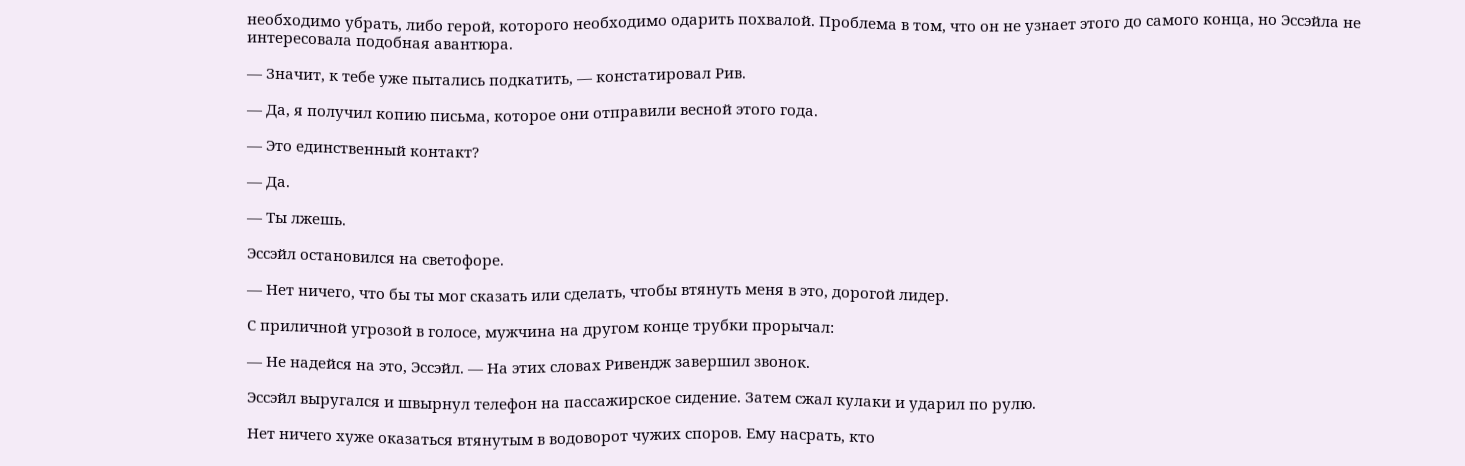необходимо убрать, либо герой, которого необходимо одарить похвалой. Проблема в том, что он не узнает этого до самого конца, но Эссэйла не интересовала подобная авантюра.

— Значит, к тебе уже пытались подкатить, — констатировал Рив.

— Да, я получил копию письма, которое они отправили весной этого года.

— Это единственный контакт?

— Да.

— Ты лжешь.

Эссэйл остановился на светофоре.

— Нет ничего, что бы ты мог сказать или сделать, чтобы втянуть меня в это, дорогой лидер.

С приличной угрозой в голосе, мужчина на другом конце трубки прорычал:

— Не надейся на это, Эссэйл. — На этих словах Ривендж завершил звонок.

Эссэйл выругался и швырнул телефон на пассажирское сидение. Затем сжал кулаки и ударил по рулю.

Нет ничего хуже оказаться втянутым в водоворот чужих споров. Ему насрать, кто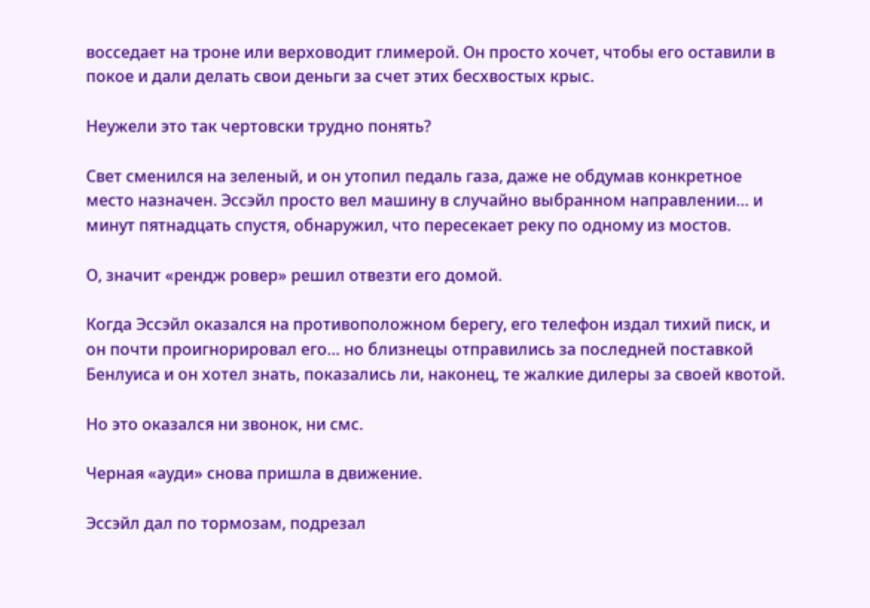восседает на троне или верховодит глимерой. Он просто хочет, чтобы его оставили в покое и дали делать свои деньги за счет этих бесхвостых крыс.

Неужели это так чертовски трудно понять?

Свет сменился на зеленый, и он утопил педаль газа, даже не обдумав конкретное место назначен. Эссэйл просто вел машину в случайно выбранном направлении… и минут пятнадцать спустя, обнаружил, что пересекает реку по одному из мостов.

О, значит «рендж ровер» решил отвезти его домой.

Когда Эссэйл оказался на противоположном берегу, его телефон издал тихий писк, и он почти проигнорировал его… но близнецы отправились за последней поставкой Бенлуиса и он хотел знать, показались ли, наконец, те жалкие дилеры за своей квотой.

Но это оказался ни звонок, ни смс.

Черная «ауди» снова пришла в движение.

Эссэйл дал по тормозам, подрезал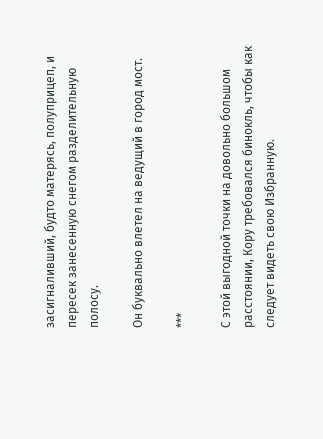засигналивший, будто матерясь, полуприцеп, и пересек занесенную снегом разделительную полосу.

Он буквально влетел на ведущий в город мост.

***

С этой выгодной точки на довольно большом расстоянии, Кору требовался бинокль, чтобы как следует видеть свою Избранную.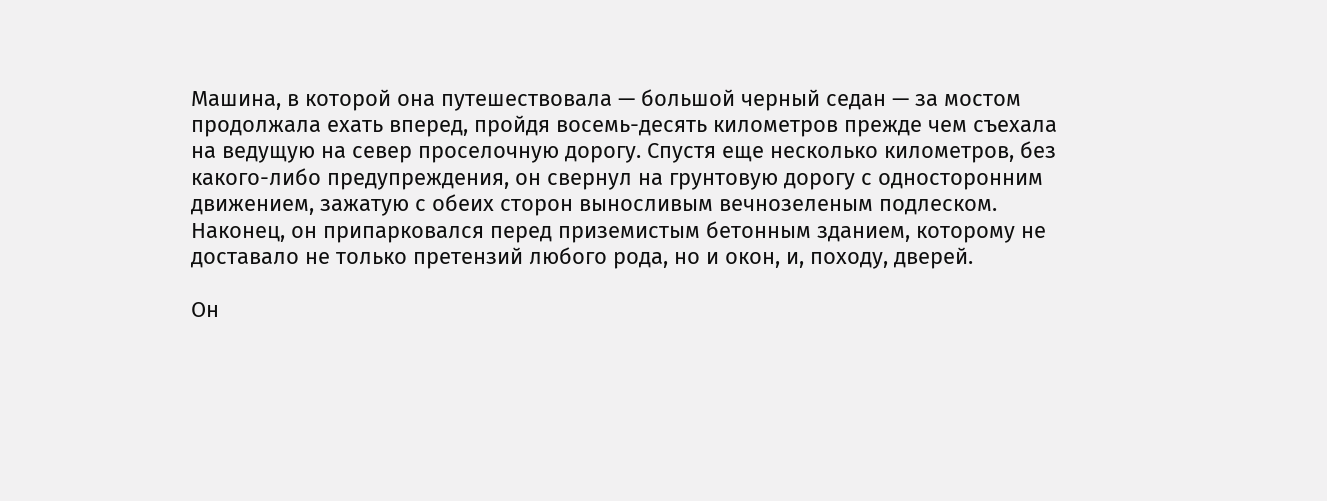Машина, в которой она путешествовала — большой черный седан — за мостом продолжала ехать вперед, пройдя восемь-десять километров прежде чем съехала на ведущую на север проселочную дорогу. Спустя еще несколько километров, без какого-либо предупреждения, он свернул на грунтовую дорогу с односторонним движением, зажатую с обеих сторон выносливым вечнозеленым подлеском. Наконец, он припарковался перед приземистым бетонным зданием, которому не доставало не только претензий любого рода, но и окон, и, походу, дверей.

Он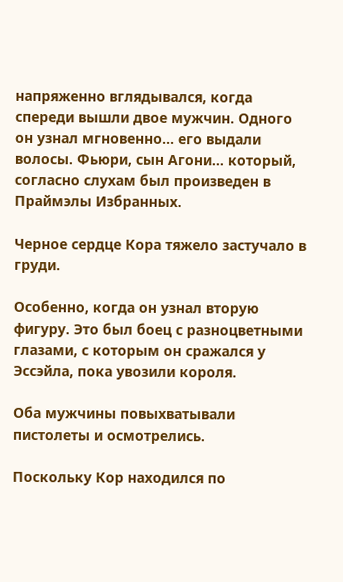напряженно вглядывался, когда спереди вышли двое мужчин. Одного он узнал мгновенно… его выдали волосы. Фьюри, сын Агони… который, согласно слухам был произведен в Праймэлы Избранных.

Черное сердце Кора тяжело застучало в груди.

Особенно, когда он узнал вторую фигуру. Это был боец с разноцветными глазами, с которым он сражался у Эссэйла, пока увозили короля.

Оба мужчины повыхватывали пистолеты и осмотрелись.

Поскольку Кор находился по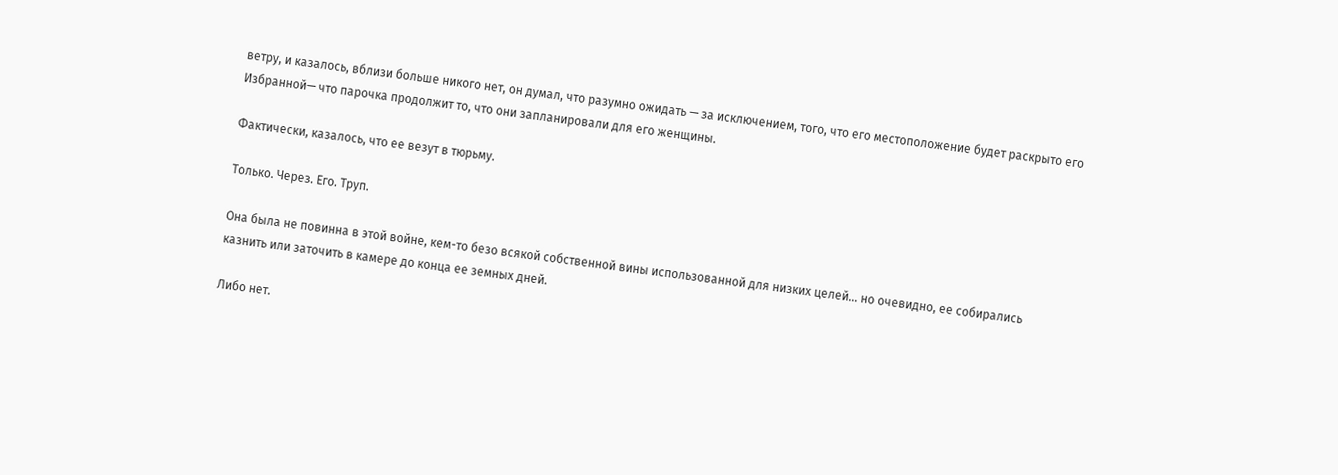ветру, и казалось, вблизи больше никого нет, он думал, что разумно ожидать — за исключением, того, что его местоположение будет раскрыто его Избранной— что парочка продолжит то, что они запланировали для его женщины.

Фактически, казалось, что ее везут в тюрьму.

Только. Через. Его. Труп.

Она была не повинна в этой войне, кем-то безо всякой собственной вины использованной для низких целей… но очевидно, ее собирались казнить или заточить в камере до конца ее земных дней.

Либо нет.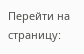Перейти на страницу: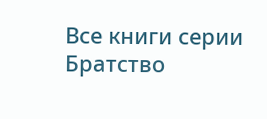Все книги серии Братство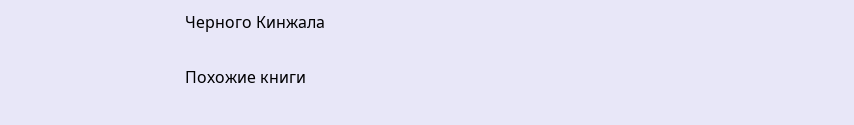Черного Кинжала

Похожие книги